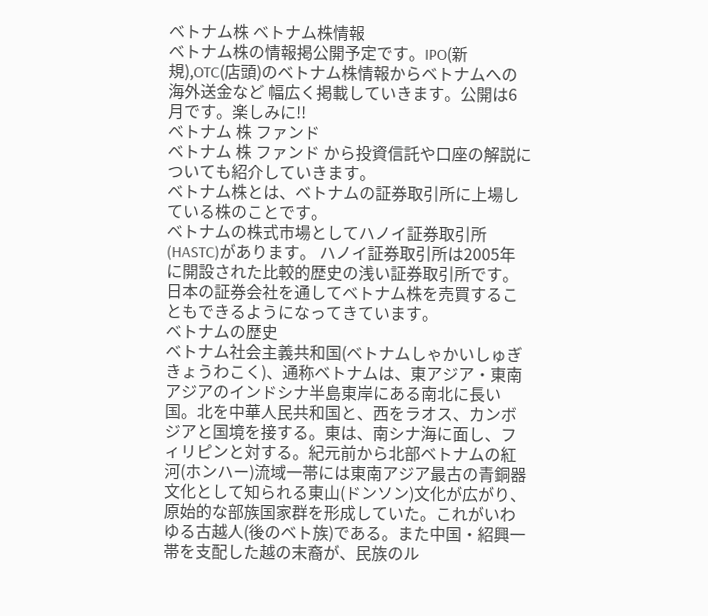ベトナム株 ベトナム株情報
ベトナム株の情報掲公開予定です。IPO(新規),OTC(店頭)のベトナム株情報からベトナムへの海外送金など 幅広く掲載していきます。公開は6月です。楽しみに!!
ベトナム 株 ファンド
ベトナム 株 ファンド から投資信託や口座の解説についても紹介していきます。
ベトナム株とは、ベトナムの証券取引所に上場している株のことです。
ベトナムの株式市場としてハノイ証券取引所(HASTC)があります。 ハノイ証券取引所は2005年に開設された比較的歴史の浅い証券取引所です。日本の証券会社を通してベトナム株を売買することもできるようになってきています。
ベトナムの歴史
ベトナム社会主義共和国(ベトナムしゃかいしゅぎきょうわこく)、通称ベトナムは、東アジア・東南アジアのインドシナ半島東岸にある南北に長い国。北を中華人民共和国と、西をラオス、カンボジアと国境を接する。東は、南シナ海に面し、フィリピンと対する。紀元前から北部ベトナムの紅河(ホンハー)流域一帯には東南アジア最古の青銅器文化として知られる東山(ドンソン)文化が広がり、原始的な部族国家群を形成していた。これがいわゆる古越人(後のベト族)である。また中国・紹興一帯を支配した越の末裔が、民族のル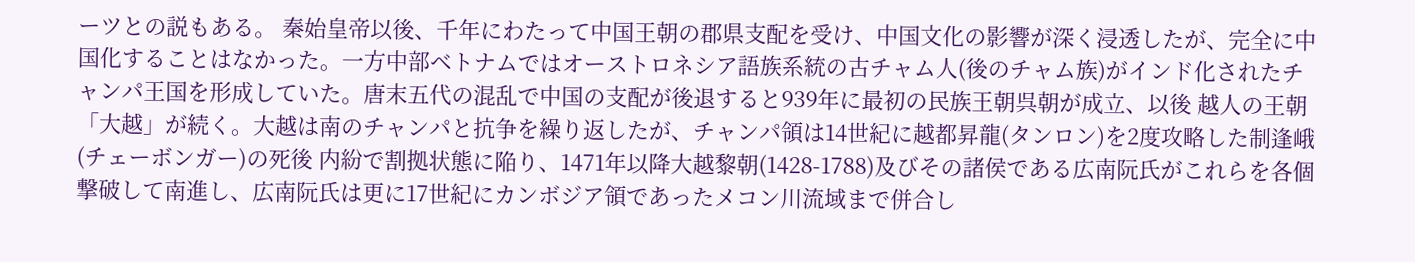ーツとの説もある。 秦始皇帝以後、千年にわたって中国王朝の郡県支配を受け、中国文化の影響が深く浸透したが、完全に中国化することはなかった。一方中部ベトナムではオーストロネシア語族系統の古チャム人(後のチャム族)がインド化されたチャンパ王国を形成していた。唐末五代の混乱で中国の支配が後退すると939年に最初の民族王朝呉朝が成立、以後 越人の王朝「大越」が続く。大越は南のチャンパと抗争を繰り返したが、チャンパ領は14世紀に越都昇龍(タンロン)を2度攻略した制逢峨(チェーボンガー)の死後 内紛で割拠状態に陥り、1471年以降大越黎朝(1428-1788)及びその諸侯である広南阮氏がこれらを各個撃破して南進し、広南阮氏は更に17世紀にカンボジア領であったメコン川流域まで併合し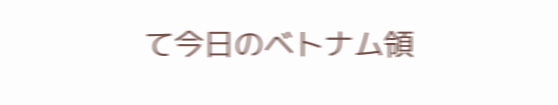て今日のベトナム領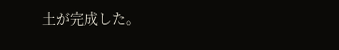土が完成した。